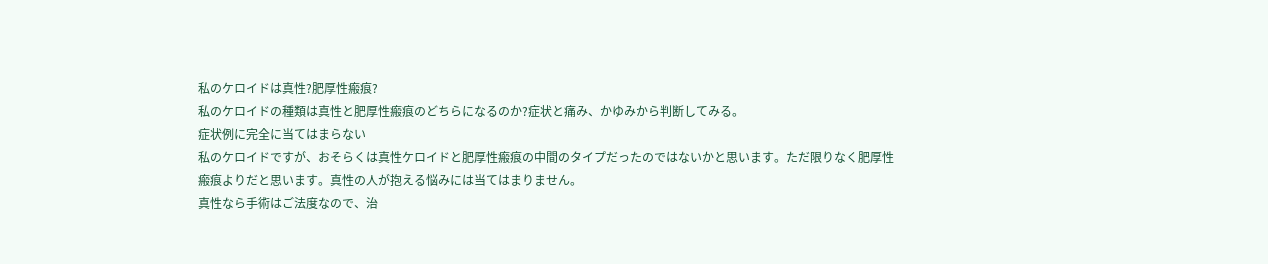私のケロイドは真性?肥厚性瘢痕?
私のケロイドの種類は真性と肥厚性瘢痕のどちらになるのか?症状と痛み、かゆみから判断してみる。
症状例に完全に当てはまらない
私のケロイドですが、おそらくは真性ケロイドと肥厚性瘢痕の中間のタイプだったのではないかと思います。ただ限りなく肥厚性瘢痕よりだと思います。真性の人が抱える悩みには当てはまりません。
真性なら手術はご法度なので、治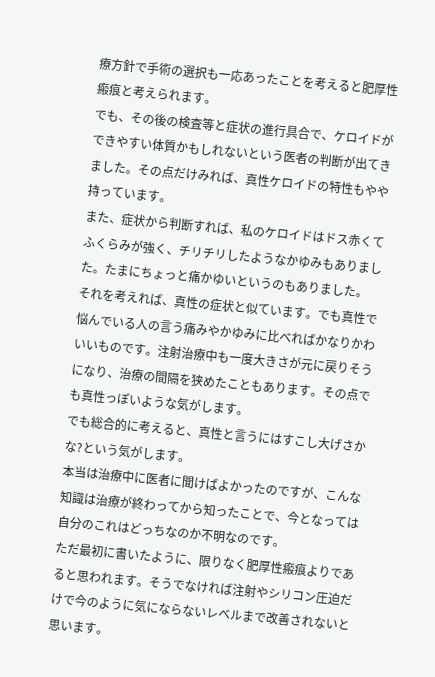療方針で手術の選択も一応あったことを考えると肥厚性瘢痕と考えられます。
でも、その後の検査等と症状の進行具合で、ケロイドができやすい体質かもしれないという医者の判断が出てきました。その点だけみれば、真性ケロイドの特性もやや持っています。
また、症状から判断すれば、私のケロイドはドス赤くてふくらみが強く、チリチリしたようなかゆみもありました。たまにちょっと痛かゆいというのもありました。
それを考えれば、真性の症状と似ています。でも真性で悩んでいる人の言う痛みやかゆみに比べればかなりかわいいものです。注射治療中も一度大きさが元に戻りそうになり、治療の間隔を狭めたこともあります。その点でも真性っぽいような気がします。
でも総合的に考えると、真性と言うにはすこし大げさかな?という気がします。
本当は治療中に医者に聞けばよかったのですが、こんな知識は治療が終わってから知ったことで、今となっては自分のこれはどっちなのか不明なのです。
ただ最初に書いたように、限りなく肥厚性瘢痕よりであると思われます。そうでなければ注射やシリコン圧迫だけで今のように気にならないレベルまで改善されないと思います。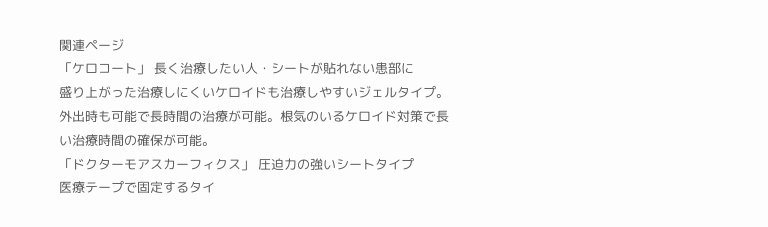関連ページ
「ケロコート」 長く治療したい人・シートが貼れない患部に
盛り上がった治療しにくいケロイドも治療しやすいジェルタイプ。外出時も可能で長時間の治療が可能。根気のいるケロイド対策で長い治療時間の確保が可能。
「ドクターモアスカーフィクス」 圧迫力の強いシートタイプ
医療テープで固定するタイ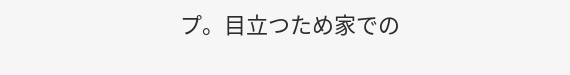プ。目立つため家での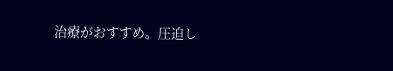治療がおすすめ。圧迫し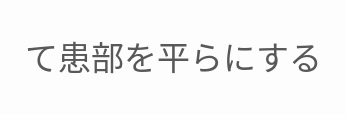て患部を平らにする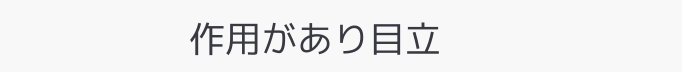作用があり目立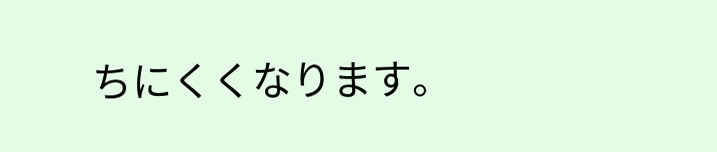ちにくくなります。